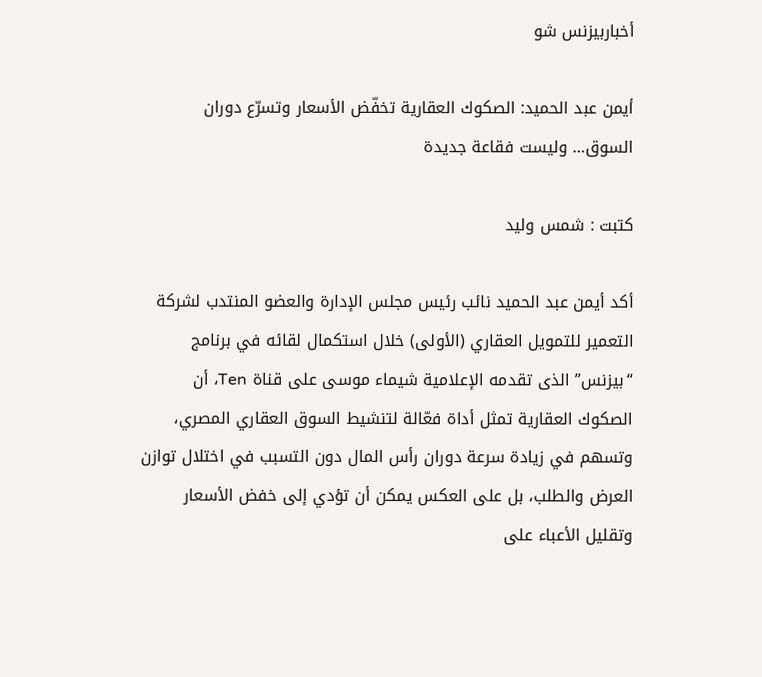أخباربيزنس شو

أيمن عبد الحميد: الصكوك العقارية تخفّض الأسعار وتسرّع دوران السوق… وليست فقاعة جديدة

كتبت : شمس وليد

أكد أيمن عبد الحميد نائب رئيس مجلس الإدارة والعضو المنتدب لشركة التعمير للتمويل العقاري (الأولى) خلال استكمال لقائه في برنامج “بيزنس” الذى تقدمه الإعلامية شيماء موسى على قناة Ten، أن الصكوك العقارية تمثل أداة فعّالة لتنشيط السوق العقاري المصري، وتسهم في زيادة سرعة دوران رأس المال دون التسبب في اختلال توازن العرض والطلب، بل على العكس يمكن أن تؤدي إلى خفض الأسعار وتقليل الأعباء على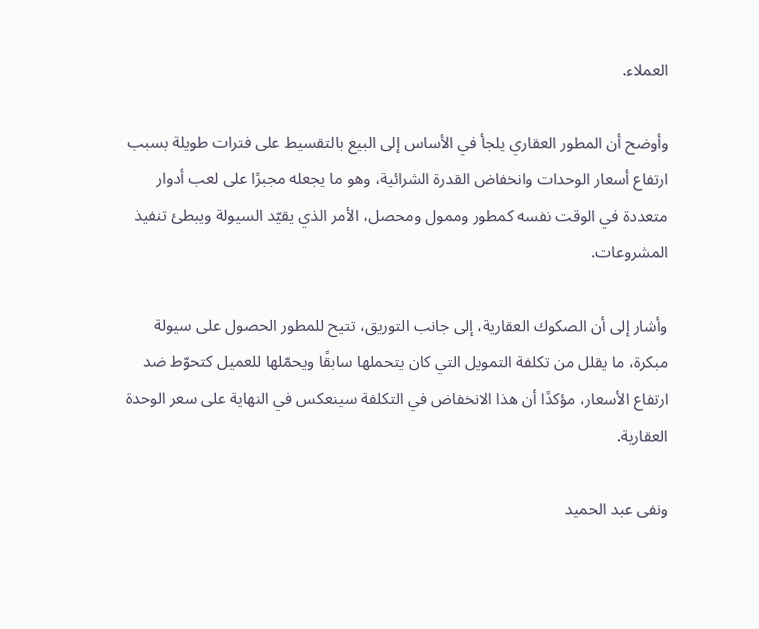العملاء.

وأوضح أن المطور العقاري يلجأ في الأساس إلى البيع بالتقسيط على فترات طويلة بسبب ارتفاع أسعار الوحدات وانخفاض القدرة الشرائية، وهو ما يجعله مجبرًا على لعب أدوار متعددة في الوقت نفسه كمطور وممول ومحصل، الأمر الذي يقيّد السيولة ويبطئ تنفيذ المشروعات.

وأشار إلى أن الصكوك العقارية، إلى جانب التوريق، تتيح للمطور الحصول على سيولة مبكرة، ما يقلل من تكلفة التمويل التي كان يتحملها سابقًا ويحمّلها للعميل كتحوّط ضد ارتفاع الأسعار، مؤكدًا أن هذا الانخفاض في التكلفة سينعكس في النهاية على سعر الوحدة العقارية.

ونفى عبد الحميد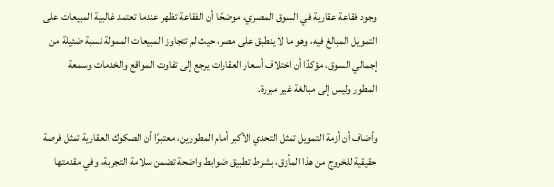وجود فقاعة عقارية في السوق المصري، موضحًا أن الفقاعة تظهر عندما تعتمد غالبية المبيعات على التمويل المبالغ فيه، وهو ما لا ينطبق على مصر، حيث لم تتجاوز المبيعات الممولة نسبة ضئيلة من إجمالي السوق، مؤكدًا أن اختلاف أسعار العقارات يرجع إلى تفاوت المواقع والخدمات وسمعة المطور وليس إلى مبالغة غير مبررة.

وأضاف أن أزمة التمويل تمثل التحدي الأكبر أمام المطورين، معتبرًا أن الصكوك العقارية تمثل فرصة حقيقية للخروج من هذا المأزق، بشرط تطبيق ضوابط واضحة تضمن سلامة التجربة، وفي مقدمتها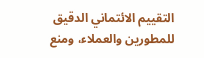التقييم الائتماني الدقيق للمطورين والعملاء، ومنع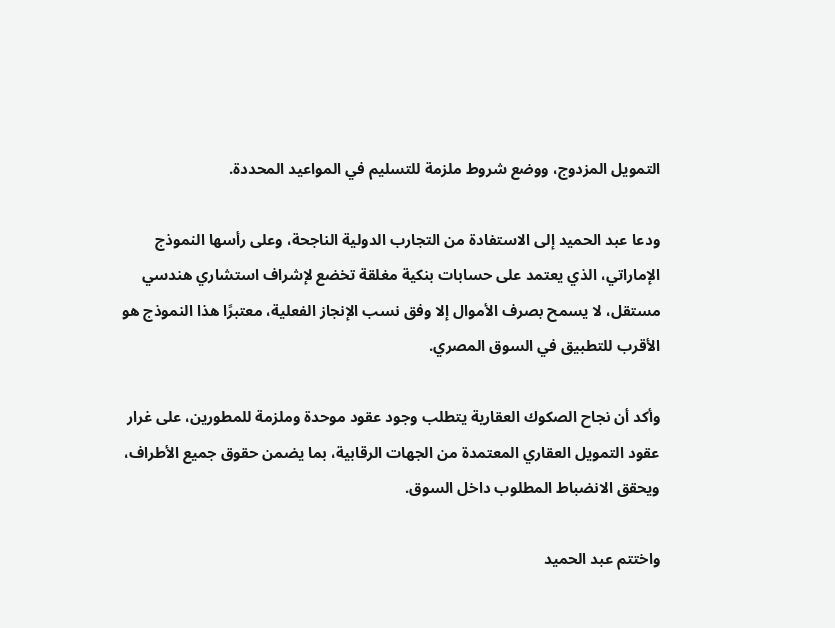التمويل المزدوج، ووضع شروط ملزمة للتسليم في المواعيد المحددة.

ودعا عبد الحميد إلى الاستفادة من التجارب الدولية الناجحة، وعلى رأسها النموذج الإماراتي، الذي يعتمد على حسابات بنكية مغلقة تخضع لإشراف استشاري هندسي مستقل، لا يسمح بصرف الأموال إلا وفق نسب الإنجاز الفعلية، معتبرًا هذا النموذج هو الأقرب للتطبيق في السوق المصري.

وأكد أن نجاح الصكوك العقارية يتطلب وجود عقود موحدة وملزمة للمطورين، على غرار عقود التمويل العقاري المعتمدة من الجهات الرقابية، بما يضمن حقوق جميع الأطراف، ويحقق الانضباط المطلوب داخل السوق.

واختتم عبد الحميد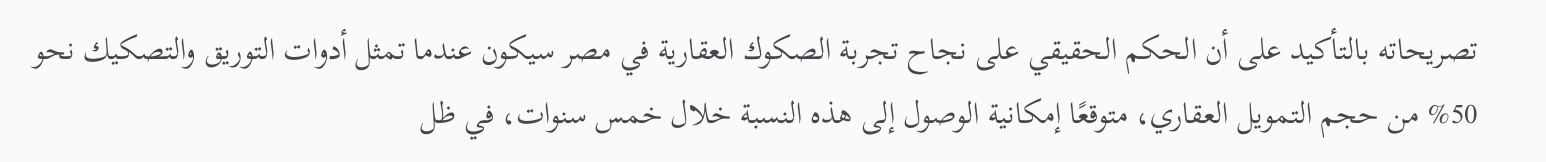تصريحاته بالتأكيد على أن الحكم الحقيقي على نجاح تجربة الصكوك العقارية في مصر سيكون عندما تمثل أدوات التوريق والتصكيك نحو 50% من حجم التمويل العقاري، متوقعًا إمكانية الوصول إلى هذه النسبة خلال خمس سنوات، في ظل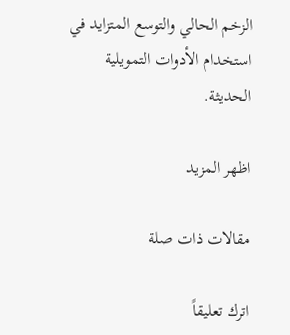الزخم الحالي والتوسع المتزايد في استخدام الأدوات التمويلية الحديثة.

اظهر المزيد

مقالات ذات صلة

اترك تعليقاً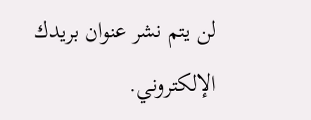لن يتم نشر عنوان بريدك الإلكتروني.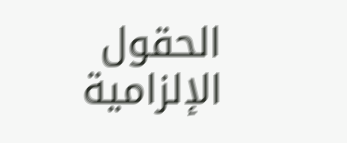الحقول الإلزامية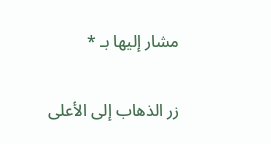مشار إليها بـ *

زر الذهاب إلى الأعلى